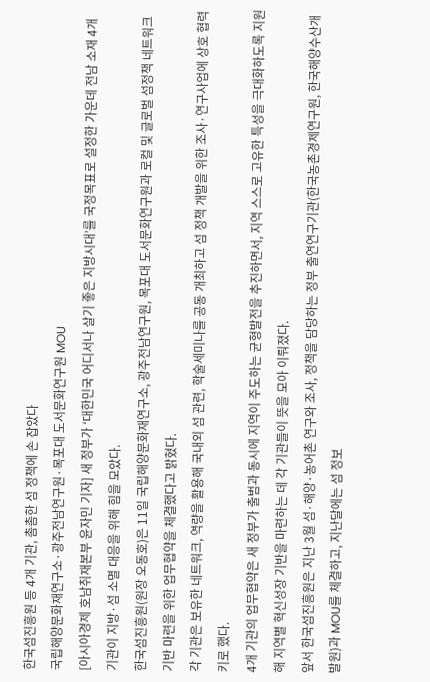한국섬진흥원 등 4개 기관, 촘촘한 섬 정책에 손 잡았다
국립해양문화재연구소·광주전남연구원·목포대 도서문화연구원 MOU
[아시아경제 호남취재본부 윤자민 기자] 새 정부가 ‘대한민국 어디서나 살기 좋은 지방시대’를 국정목표로 설정한 가운데 전남 소재 4개 기관이 지방·섬 소멸 대응을 위해 힘을 모았다.
한국섬진흥원(원장 오동호)은 11일 국립해양문화재연구소, 광주전남연구원, 목포대 도서문화연구원과 로컬 및 글로벌 섬정책 네트워크 기반 마련을 위한 업무협약을 체결했다고 밝혔다.
각 기관은 보유한 네트워크, 역량을 활용해 국내외 섬 관련, 학술세미나를 공동 개최하고 섬 정책 개발을 위한 조사·연구사업에 상호 협력키로 했다.
4개 기관의 업무협약은 새 정부가 출범과 동시에 지역이 주도하는 균형발전을 추진하면서, 지역 스스로 고유한 특성을 극대화하도록 지원해 지역별 혁신성장 기반을 마련하는 데 각 기관들이 뜻을 모아 이뤄졌다.
앞서 한국섬진흥원은 지난 3월 섬·해양·농어촌 연구와 조사, 정책을 담당하는 정부 출연연구기관(한국농촌경제연구원, 한국해양수산개발원)과 MOU를 체결하고, 지난달에는 섬 정보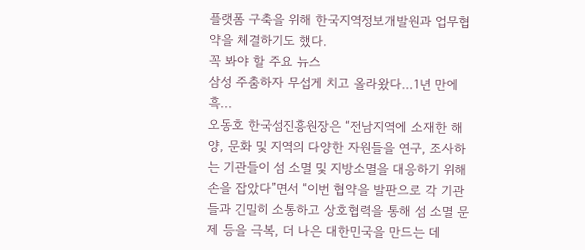플랫폼 구축을 위해 한국지역정보개발원과 업무협약을 체결하기도 했다.
꼭 봐야 할 주요 뉴스
삼성 주춤하자 무섭게 치고 올라왔다…1년 만에 흑...
오동호 한국섬진흥원장은 “전남지역에 소재한 해양, 문화 및 지역의 다양한 자원들을 연구, 조사하는 기관들이 섬 소멸 및 지방소멸을 대응하기 위해 손을 잡았다”면서 “이번 협약을 발판으로 각 기관들과 긴밀히 소통하고 상호협력을 통해 섬 소멸 문제 등을 극복, 더 나은 대한민국을 만드는 데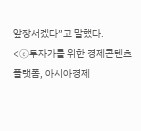앞장서겠다”고 말했다.
<ⓒ투자가를 위한 경제콘텐츠 플랫폼, 아시아경제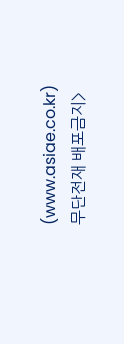(www.asiae.co.kr) 무단전재 배포금지>